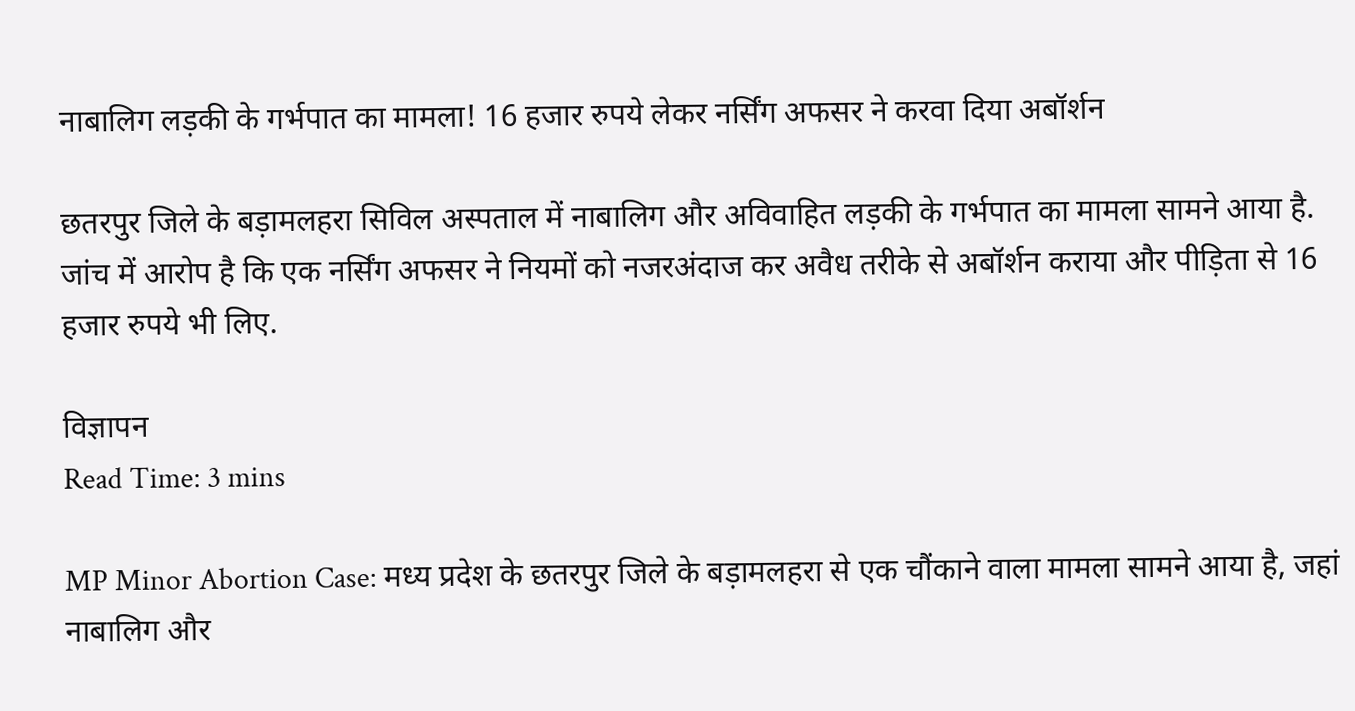नाबालिग लड़की के गर्भपात का मामला! 16 हजार रुपये लेकर नर्सिंग अफसर ने करवा दिया अबॉर्शन

छतरपुर जिले के बड़ामलहरा सिविल अस्पताल में नाबालिग और अविवाहित लड़की के गर्भपात का मामला सामने आया है. जांच में आरोप है कि एक नर्सिंग अफसर ने नियमों को नजरअंदाज कर अवैध तरीके से अबॉर्शन कराया और पीड़िता से 16 हजार रुपये भी लिए.

विज्ञापन
Read Time: 3 mins

MP Minor Abortion Case: मध्य प्रदेश के छतरपुर जिले के बड़ामलहरा से एक चौंकाने वाला मामला सामने आया है, जहां नाबालिग और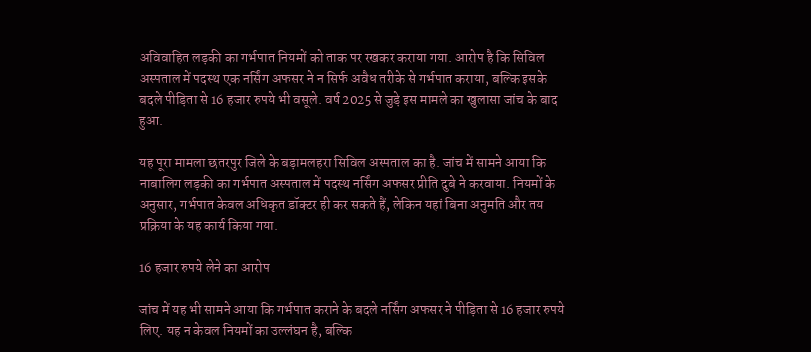अविवाहित लड़की का गर्भपात नियमों को ताक पर रखकर कराया गया. आरोप है कि सिविल अस्पताल में पदस्थ एक नर्सिंग अफसर ने न सिर्फ अवैध तरीके से गर्भपात कराया, बल्कि इसके बदले पीड़िता से 16 हजार रुपये भी वसूले. वर्ष 2025 से जुड़े इस मामले का खुलासा जांच के बाद हुआ.

यह पूरा मामला छतरपुर जिले के बड़ामलहरा सिविल अस्पताल का है. जांच में सामने आया कि नाबालिग लड़की का गर्भपात अस्पताल में पदस्थ नर्सिंग अफसर प्रीति दुबे ने करवाया. नियमों के अनुसार, गर्भपात केवल अधिकृत डॉक्टर ही कर सकते हैं, लेकिन यहां बिना अनुमति और तय प्रक्रिया के यह कार्य किया गया.

16 हजार रुपये लेने का आरोप

जांच में यह भी सामने आया कि गर्भपात कराने के बदले नर्सिंग अफसर ने पीड़िता से 16 हजार रुपये लिए. यह न केवल नियमों का उल्लंघन है, बल्कि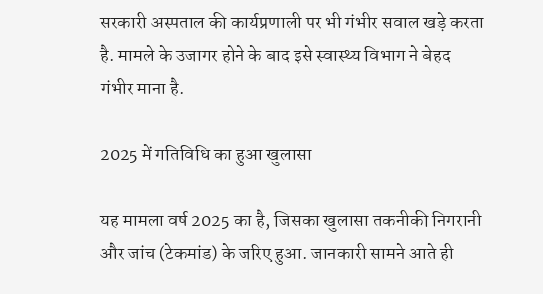सरकारी अस्पताल की कार्यप्रणाली पर भी गंभीर सवाल खड़े करता है. मामले के उजागर होने के बाद इसे स्वास्थ्य विभाग ने बेहद गंभीर माना है.

2025 में गतिविधि का हुआ खुलासा

यह मामला वर्ष 2025 का है, जिसका खुलासा तकनीकी निगरानी और जांच (टेकमांड) के जरिए हुआ. जानकारी सामने आते ही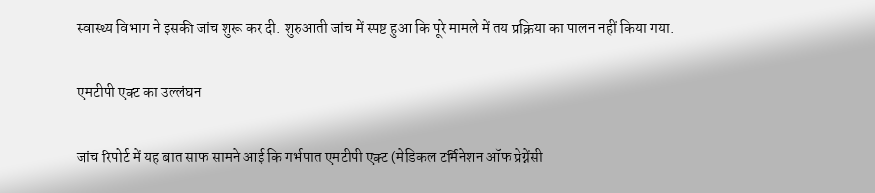स्वास्थ्य विभाग ने इसकी जांच शुरू कर दी. शुरुआती जांच में स्पष्ट हुआ कि पूरे मामले में तय प्रक्रिया का पालन नहीं किया गया.

एमटीपी एक्ट का उल्लंघन

जांच रिपोर्ट में यह बात साफ सामने आई कि गर्भपात एमटीपी एक्ट (मेडिकल टर्मिनेशन ऑफ प्रेग्नेंसी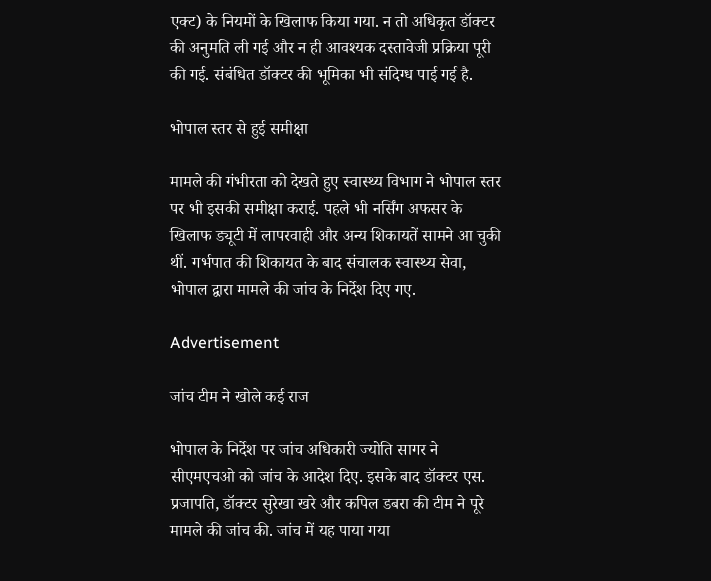एक्ट) के नियमों के खिलाफ किया गया. न तो अधिकृत डॉक्टर की अनुमति ली गई और न ही आवश्यक दस्तावेजी प्रक्रिया पूरी की गई. संबंधित डॉक्टर की भूमिका भी संदिग्ध पाई गई है.

भोपाल स्तर से हुई समीक्षा

मामले की गंभीरता को देखते हुए स्वास्थ्य विभाग ने भोपाल स्तर पर भी इसकी समीक्षा कराई. पहले भी नर्सिंग अफसर के खिलाफ ड्यूटी में लापरवाही और अन्य शिकायतें सामने आ चुकी थीं. गर्भपात की शिकायत के बाद संचालक स्वास्थ्य सेवा, भोपाल द्वारा मामले की जांच के निर्देश दिए गए.

Advertisement

जांच टीम ने खोले कई राज

भोपाल के निर्देश पर जांच अधिकारी ज्योति सागर ने सीएमएचओ को जांच के आदेश दिए. इसके बाद डॉक्टर एस. प्रजापति, डॉक्टर सुरेखा खरे और कपिल डबरा की टीम ने पूरे मामले की जांच की. जांच में यह पाया गया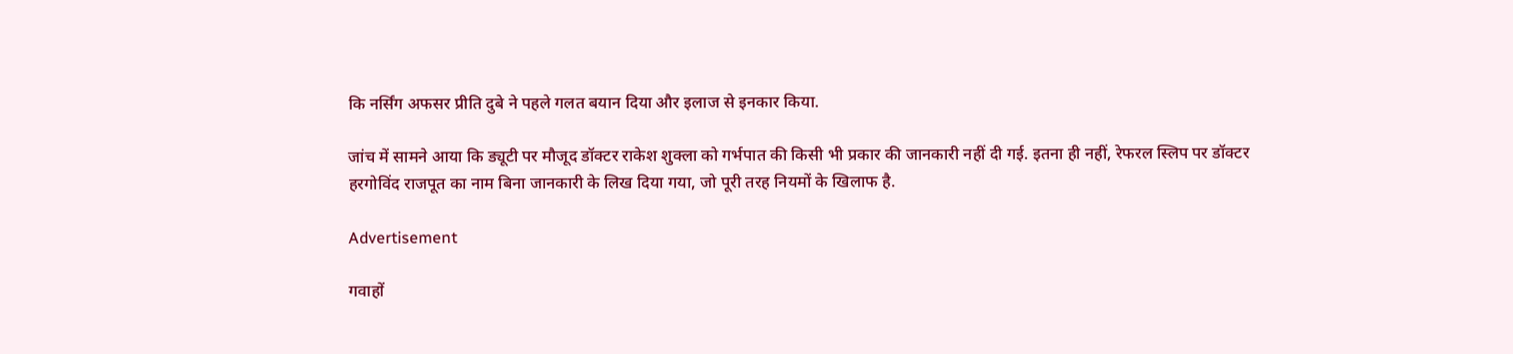कि नर्सिंग अफसर प्रीति दुबे ने पहले गलत बयान दिया और इलाज से इनकार किया.

जांच में सामने आया कि ड्यूटी पर मौजूद डॉक्टर राकेश शुक्ला को गर्भपात की किसी भी प्रकार की जानकारी नहीं दी गई. इतना ही नहीं, रेफरल स्लिप पर डॉक्टर हरगोविंद राजपूत का नाम बिना जानकारी के लिख दिया गया, जो पूरी तरह नियमों के खिलाफ है.

Advertisement

गवाहों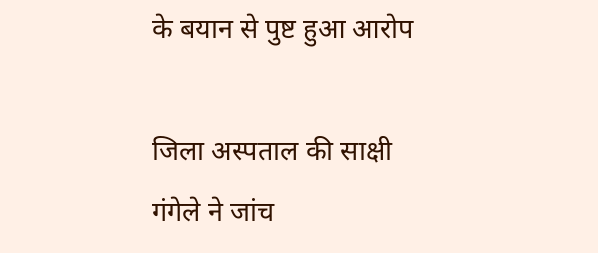के बयान से पुष्ट हुआ आरोप

जिला अस्पताल की साक्षी गंगेले ने जांच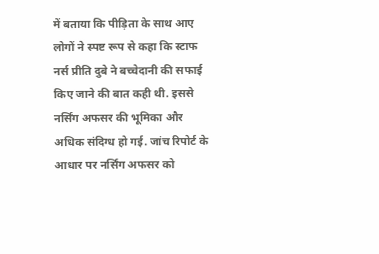में बताया कि पीड़िता के साथ आए लोगों ने स्पष्ट रूप से कहा कि स्टाफ नर्स प्रीति दुबे ने बच्चेदानी की सफाई किए जाने की बात कही थी. इससे नर्सिंग अफसर की भूमिका और अधिक संदिग्ध हो गई. जांच रिपोर्ट के आधार पर नर्सिंग अफसर को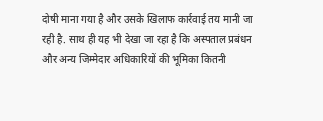दोषी माना गया है और उसके खिलाफ कार्रवाई तय मानी जा रही है. साथ ही यह भी देखा जा रहा है कि अस्पताल प्रबंधन और अन्य जिम्मेदार अधिकारियों की भूमिका कितनी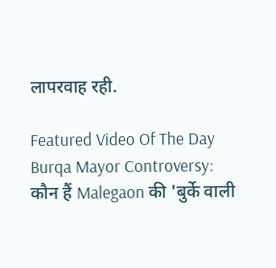लापरवाह रही.

Featured Video Of The Day
Burqa Mayor Controversy: कौन हैं Malegaon की 'बुर्के वाली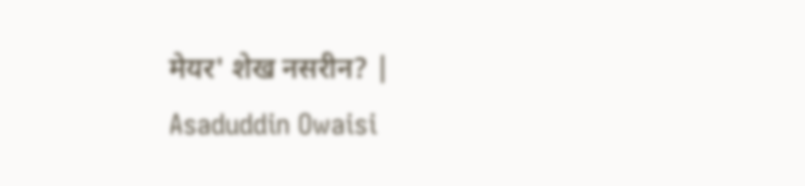मेयर' शेख नसरीन? | Asaduddin Owaisi